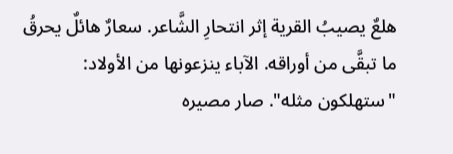هلعٌ يصيبُ القرية إثر انتحارِ الشَّاعر. سعارٌ هائلٌ يحرقُ ما تبقَّى من أوراقه. الآباء ينزعونها من الأولاد: "ستهلكون مثله". صار مصيره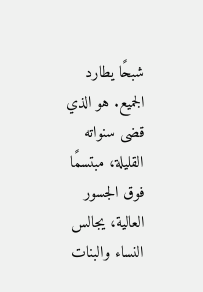شبحًا يطارد الجميع. هو الذي قضى سنواته القليلة، مبتسمًا فوق الجسور العالية، يجالس النساء والبنات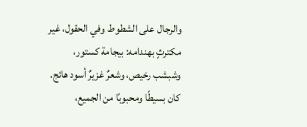والرجال على الشطوط وفي الحقول، غير مكترثٍ بهندامه: بيجامة كستور، وشبشب رخيص، وشعرٌ غزيرٌ أسود هائج. كان بسيطًا ومحبوبًا من الجميع،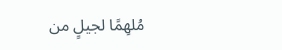مُلهِمًا لجيلٍ من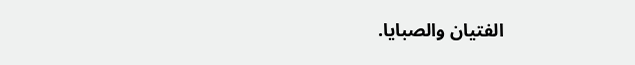الفتيان والصبايا.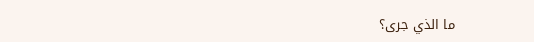ما الذي جرى؟